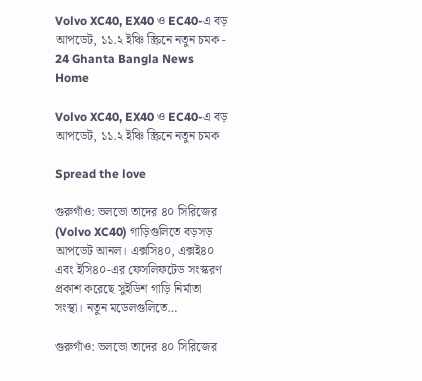Volvo XC40, EX40 ও EC40-এ বড় আপডেট, ১১.২ ইঞ্চি স্ক্রিনে নতুন চমক - 24 Ghanta Bangla News
Home

Volvo XC40, EX40 ও EC40-এ বড় আপডেট, ১১.২ ইঞ্চি স্ক্রিনে নতুন চমক

Spread the love

গুরুগাঁও: ভলভো তাদের ৪০ সিরিজের (Volvo XC40) গাড়িগুলিতে বড়সড় আপডেট আনল। এক্সসি৪০, এক্সই৪০ এবং ইসি৪০-এর ফেসলিফটেড সংস্করণ প্রকাশ করেছে সুইডিশ গাড়ি নির্মাতা সংস্থা। নতুন মডেলগুলিতে…

গুরুগাঁও: ভলভো তাদের ৪০ সিরিজের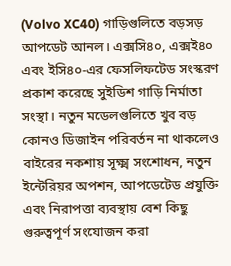(Volvo XC40) গাড়িগুলিতে বড়সড় আপডেট আনল। এক্সসি৪০, এক্সই৪০ এবং ইসি৪০-এর ফেসলিফটেড সংস্করণ প্রকাশ করেছে সুইডিশ গাড়ি নির্মাতা সংস্থা। নতুন মডেলগুলিতে খুব বড় কোনও ডিজাইন পরিবর্তন না থাকলেও বাইরের নকশায় সূক্ষ্ম সংশোধন, নতুন ইন্টেরিয়র অপশন, আপডেটেড প্রযুক্তি এবং নিরাপত্তা ব্যবস্থায় বেশ কিছু গুরুত্বপূর্ণ সংযোজন করা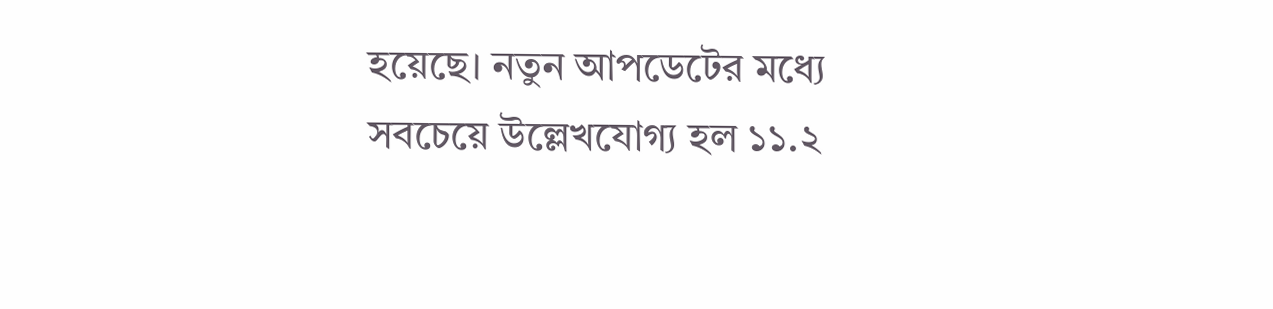হয়েছে। নতুন আপডেটের মধ্যে সবচেয়ে উল্লেখযোগ্য হল ১১.২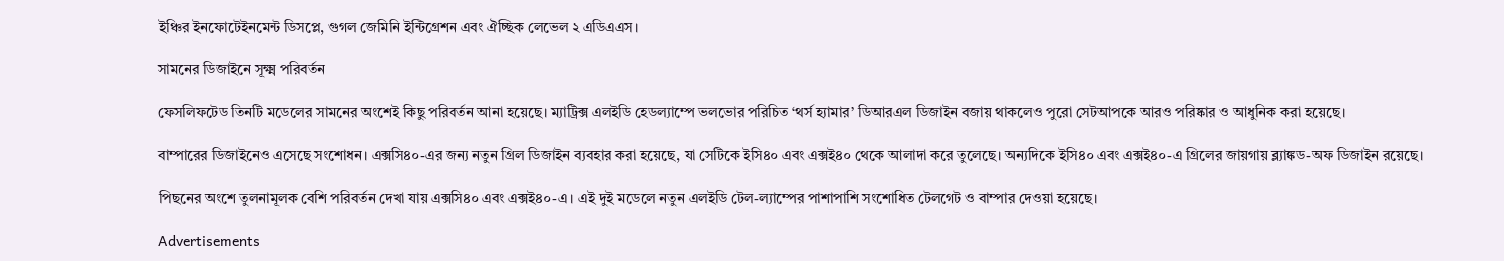ইঞ্চির ইনফোটেইনমেন্ট ডিসপ্লে, গুগল জেমিনি ইন্টিগ্রেশন এবং ঐচ্ছিক লেভেল ২ এডিএএস।

সামনের ডিজাইনে সূক্ষ্ম পরিবর্তন

ফেসলিফটেড তিনটি মডেলের সামনের অংশেই কিছু পরিবর্তন আনা হয়েছে। ম্যাট্রিক্স এলইডি হেডল্যাম্পে ভলভোর পরিচিত ‘থর্স হ্যামার’ ডিআরএল ডিজাইন বজায় থাকলেও পুরো সেটআপকে আরও পরিষ্কার ও আধুনিক করা হয়েছে।

বাম্পারের ডিজাইনেও এসেছে সংশোধন। এক্সসি৪০-এর জন্য নতুন গ্রিল ডিজাইন ব্যবহার করা হয়েছে, যা সেটিকে ইসি৪০ এবং এক্সই৪০ থেকে আলাদা করে তুলেছে। অন্যদিকে ইসি৪০ এবং এক্সই৪০-এ গ্রিলের জায়গায় ব্ল্যাঙ্কড-অফ ডিজাইন রয়েছে।

পিছনের অংশে তুলনামূলক বেশি পরিবর্তন দেখা যায় এক্সসি৪০ এবং এক্সই৪০-এ। এই দুই মডেলে নতুন এলইডি টেল-ল্যাম্পের পাশাপাশি সংশোধিত টেলগেট ও বাম্পার দেওয়া হয়েছে।

Advertisements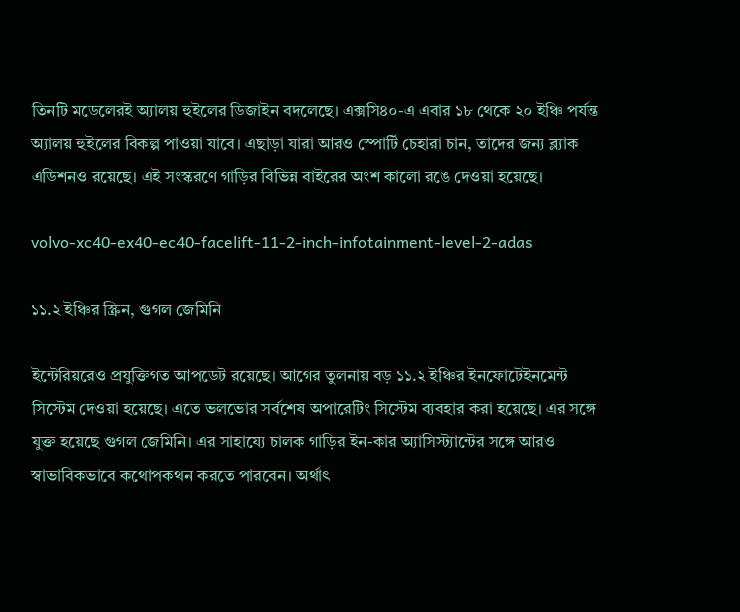তিনটি মডেলেরই অ্যালয় হুইলের ডিজাইন বদলেছে। এক্সসি৪০-এ এবার ১৮ থেকে ২০ ইঞ্চি পর্যন্ত অ্যালয় হুইলের বিকল্প পাওয়া যাবে। এছাড়া যারা আরও স্পোর্টি চেহারা চান, তাদের জন্য ব্ল্যাক এডিশনও রয়েছে। এই সংস্করণে গাড়ির বিভিন্ন বাইরের অংশ কালো রঙে দেওয়া হয়েছে।

volvo-xc40-ex40-ec40-facelift-11-2-inch-infotainment-level-2-adas

১১.২ ইঞ্চির স্ক্রিন, গুগল জেমিনি

ইন্টেরিয়রেও প্রযুক্তিগত আপডেট রয়েছে। আগের তুলনায় বড় ১১.২ ইঞ্চির ইনফোটেইনমেন্ট সিস্টেম দেওয়া হয়েছে। এতে ভলভোর সর্বশেষ অপারেটিং সিস্টেম ব্যবহার করা হয়েছে। এর সঙ্গে যুক্ত হয়েছে গুগল জেমিনি। এর সাহায্যে চালক গাড়ির ইন-কার অ্যাসিস্ট্যান্টের সঙ্গে আরও স্বাভাবিকভাবে কথোপকথন করতে পারবেন। অর্থাৎ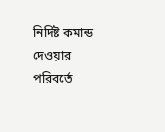নির্দিষ্ট কমান্ড দেওয়ার পরিবর্তে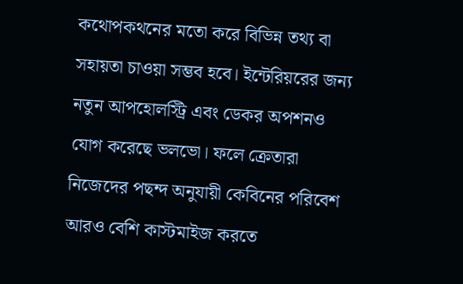কথোপকথনের মতো করে বিভিন্ন তথ্য বা সহায়তা চাওয়া সম্ভব হবে। ইন্টেরিয়রের জন্য নতুন আপহোলস্ট্রি এবং ডেকর অপশনও যোগ করেছে ভলভো। ফলে ক্রেতারা নিজেদের পছন্দ অনুযায়ী কেবিনের পরিবেশ আরও বেশি কাস্টমাইজ করতে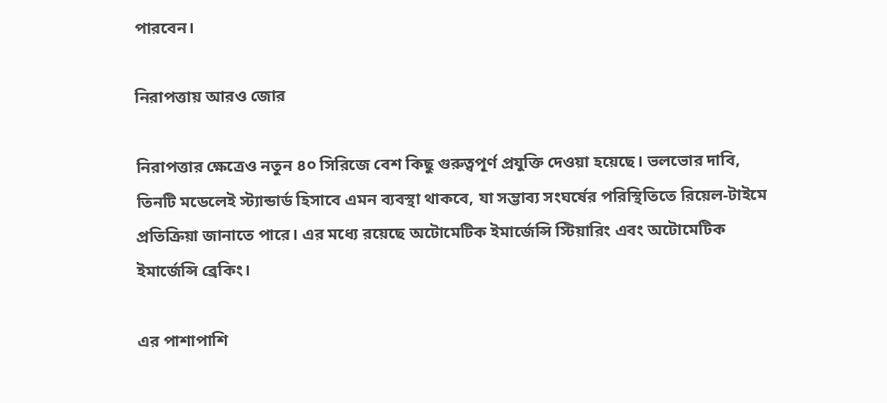পারবেন।

নিরাপত্তায় আরও জোর

নিরাপত্তার ক্ষেত্রেও নতুন ৪০ সিরিজে বেশ কিছু গুরুত্বপূর্ণ প্রযুক্তি দেওয়া হয়েছে। ভলভোর দাবি, তিনটি মডেলেই স্ট্যান্ডার্ড হিসাবে এমন ব্যবস্থা থাকবে, যা সম্ভাব্য সংঘর্ষের পরিস্থিতিতে রিয়েল-টাইমে প্রতিক্রিয়া জানাতে পারে। এর মধ্যে রয়েছে অটোমেটিক ইমার্জেন্সি স্টিয়ারিং এবং অটোমেটিক ইমার্জেন্সি ব্রেকিং।

এর পাশাপাশি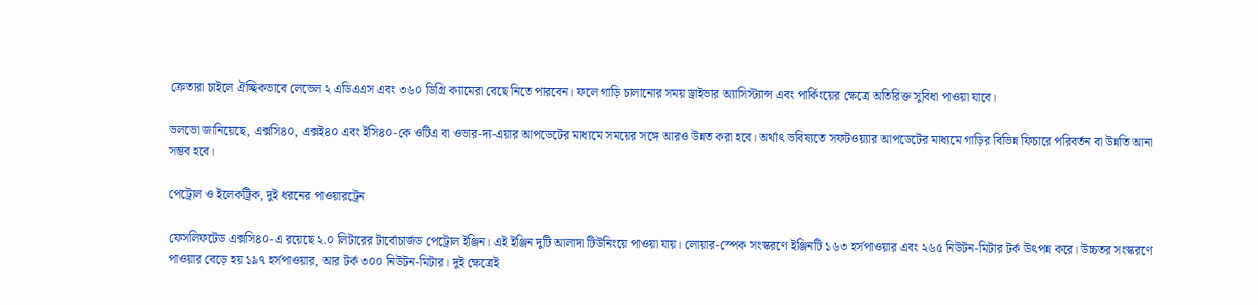ক্রেতারা চাইলে ঐচ্ছিকভাবে লেভেল ২ এডিএএস এবং ৩৬০ ডিগ্রি ক্যামেরা বেছে নিতে পারবেন। ফলে গাড়ি চালানোর সময় ড্রাইভার অ্যাসিস্ট্যান্স এবং পার্কিংয়ের ক্ষেত্রে অতিরিক্ত সুবিধা পাওয়া যাবে।

ভলভো জানিয়েছে, এক্সসি৪০, এক্সই৪০ এবং ইসি৪০-কে ওটিএ বা ওভার-দ্য-এয়ার আপডেটের মাধ্যমে সময়ের সঙ্গে আরও উন্নত করা হবে। অর্থাৎ ভবিষ্যতে সফটওয়্যার আপডেটের মাধ্যমে গাড়ির বিভিন্ন ফিচারে পরিবর্তন বা উন্নতি আনা সম্ভব হবে।

পেট্রোল ও ইলেকট্রিক, দুই ধরনের পাওয়ারট্রেন

ফেসলিফটেড এক্সসি৪০-এ রয়েছে ২.০ লিটারের টার্বোচার্জড পেট্রোল ইঞ্জিন। এই ইঞ্জিন দুটি আলাদা টিউনিংয়ে পাওয়া যায়। লোয়ার-স্পেক সংস্করণে ইঞ্জিনটি ১৬৩ হর্সপাওয়ার এবং ২৬৫ নিউটন-মিটার টর্ক উৎপন্ন করে। উচ্চতর সংস্করণে পাওয়ার বেড়ে হয় ১৯৭ হর্সপাওয়ার, আর টর্ক ৩০০ নিউটন-মিটার। দুই ক্ষেত্রেই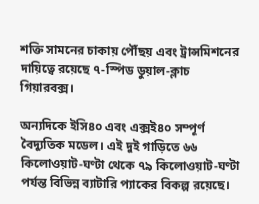শক্তি সামনের চাকায় পৌঁছয় এবং ট্রান্সমিশনের দায়িত্বে রয়েছে ৭-স্পিড ডুয়াল-ক্লাচ গিয়ারবক্স।

অন্যদিকে ইসি৪০ এবং এক্সই৪০ সম্পূর্ণ বৈদ্যুতিক মডেল। এই দুই গাড়িতে ৬৬ কিলোওয়াট-ঘণ্টা থেকে ৭৯ কিলোওয়াট-ঘণ্টা পর্যন্ত বিভিন্ন ব্যাটারি প্যাকের বিকল্প রয়েছে।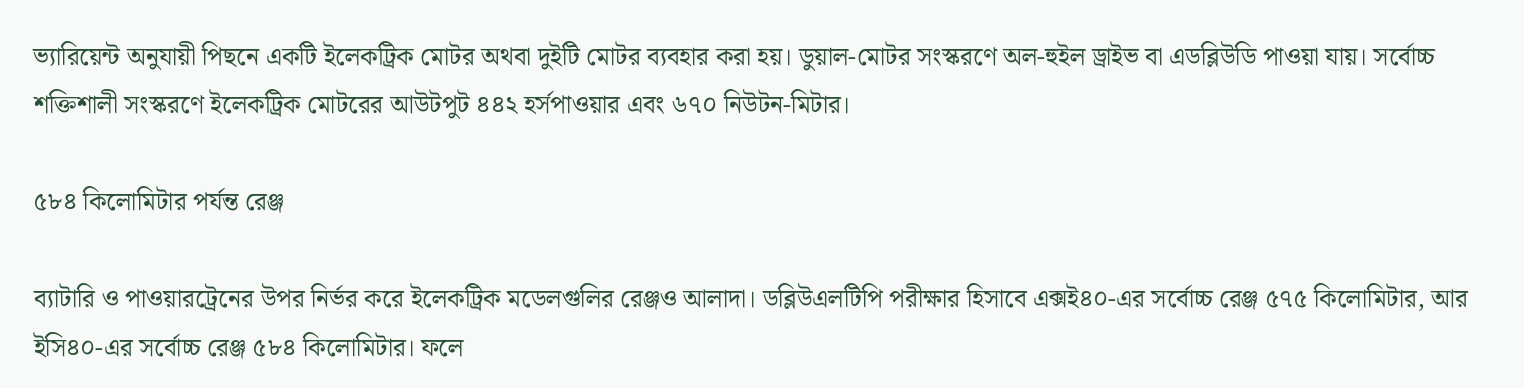ভ্যারিয়েন্ট অনুযায়ী পিছনে একটি ইলেকট্রিক মোটর অথবা দুইটি মোটর ব্যবহার করা হয়। ডুয়াল-মোটর সংস্করণে অল-হুইল ড্রাইভ বা এডব্লিউডি পাওয়া যায়। সর্বোচ্চ শক্তিশালী সংস্করণে ইলেকট্রিক মোটরের আউটপুট ৪৪২ হর্সপাওয়ার এবং ৬৭০ নিউটন-মিটার।

৫৮৪ কিলোমিটার পর্যন্ত রেঞ্জ

ব্যাটারি ও পাওয়ারট্রেনের উপর নির্ভর করে ইলেকট্রিক মডেলগুলির রেঞ্জও আলাদা। ডব্লিউএলটিপি পরীক্ষার হিসাবে এক্সই৪০-এর সর্বোচ্চ রেঞ্জ ৫৭৫ কিলোমিটার, আর ইসি৪০-এর সর্বোচ্চ রেঞ্জ ৫৮৪ কিলোমিটার। ফলে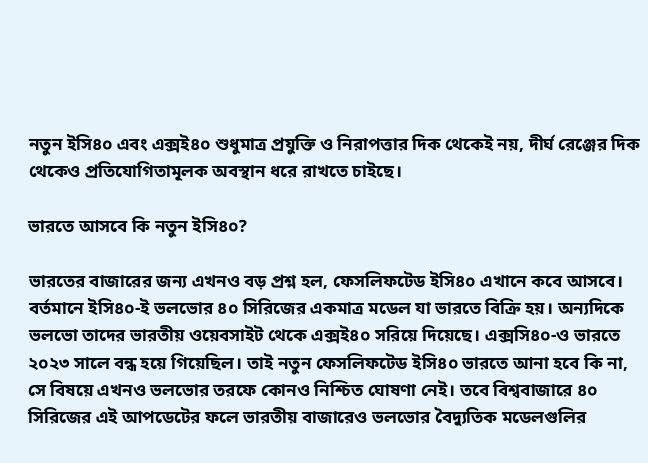নতুন ইসি৪০ এবং এক্সই৪০ শুধুমাত্র প্রযুক্তি ও নিরাপত্তার দিক থেকেই নয়, দীর্ঘ রেঞ্জের দিক থেকেও প্রতিযোগিতামূলক অবস্থান ধরে রাখতে চাইছে।

ভারতে আসবে কি নতুন ইসি৪০?

ভারতের বাজারের জন্য এখনও বড় প্রশ্ন হল, ফেসলিফটেড ইসি৪০ এখানে কবে আসবে। বর্তমানে ইসি৪০-ই ভলভোর ৪০ সিরিজের একমাত্র মডেল যা ভারতে বিক্রি হয়। অন্যদিকে ভলভো তাদের ভারতীয় ওয়েবসাইট থেকে এক্সই৪০ সরিয়ে দিয়েছে। এক্সসি৪০-ও ভারতে ২০২৩ সালে বন্ধ হয়ে গিয়েছিল। তাই নতুন ফেসলিফটেড ইসি৪০ ভারতে আনা হবে কি না, সে বিষয়ে এখনও ভলভোর তরফে কোনও নিশ্চিত ঘোষণা নেই। তবে বিশ্ববাজারে ৪০ সিরিজের এই আপডেটের ফলে ভারতীয় বাজারেও ভলভোর বৈদ্যুতিক মডেলগুলির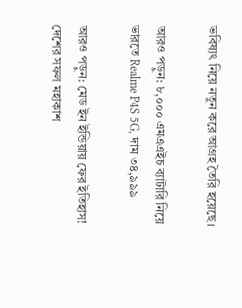ভবিষ্যৎ নিয়ে নতুন করে আগ্রহ তৈরি হয়েছে।

আরও পড়ুন: ৮,০০০ এমএএইচ ব্যাটারি নিয়ে ভারতে Realme P4S 5G, দাম ৩৪,৯৯৯

আরও পড়ুন: মেড ইন ইন্ডিয়ায় ফের ইতিহাস! দেশের সফল মহাকাশ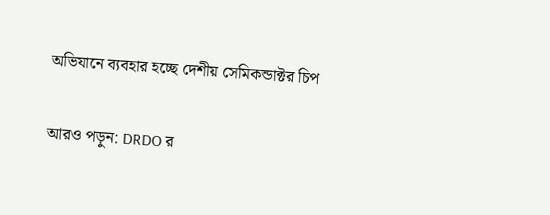অভিযানে ব্যবহার হচ্ছে দেশীয় সেমিকন্ডাক্টর চিপ

আরও পড়ুন: DRDO র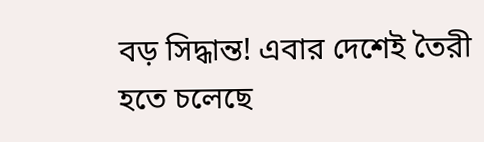বড় সিদ্ধান্ত! এবার দেশেই তৈরী হতে চলেছে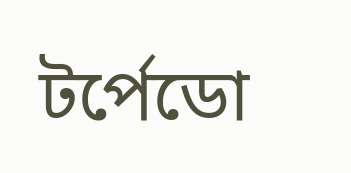টর্পেডো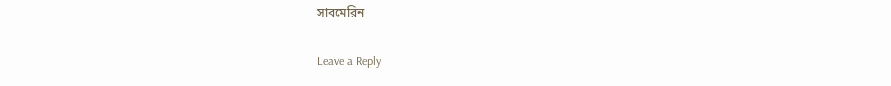সাবমেরিন

Leave a Reply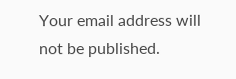Your email address will not be published.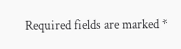Required fields are marked *